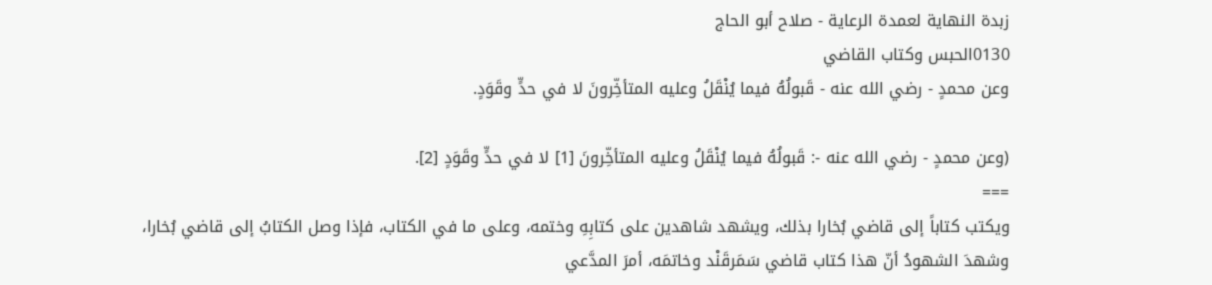زبدة النهاية لعمدة الرعاية - صلاح أبو الحاج
0130الحبس وكتاب القاضي
وعن محمدٍ - رضي الله عنه - قَبولُهُ فيما يُنْقَلُ وعليه المتأخِّرونَ لا في حدٍّ وقَوَدٍ.

(وعن محمدٍ - رضي الله عنه -: قَبولُهُ فيما يُنْقَلُ وعليه المتأخِّرونَ [1] لا في حدٍّ وقَوَدٍ [2].
===
ويكتب كتاباً إلى قاضي بُخارا بذلك، ويشهد شاهدين على كتابِهِ وختمه، وعلى ما في الكتاب، فإذا وصل الكتابُ إلى قاضي بُخارا، وشهدَ الشهودُ أنّ هذا كتاب قاضي سَمَرقَنْد وخاتمَه، أمرَ المدَّعي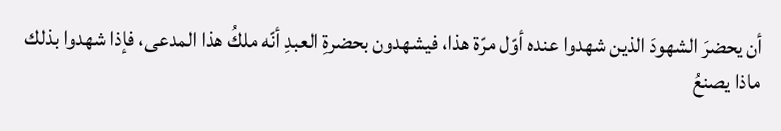أن يحضرَ الشهودَ الذين شهدوا عنده أوّل مرّة هذا، فيشهدون بحضرةِ العبدِ أنّه ملكُ هذا المدعى، فإذا شهدوا بذلك ماذا يصنعُ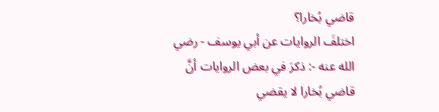قاضي بُخارا؟
اختلفَ الروايات عن أبي يوسف - رضي الله عنه -: ذكرَ في بعض الروايات أنَّ قاضي بُخارا لا يقضي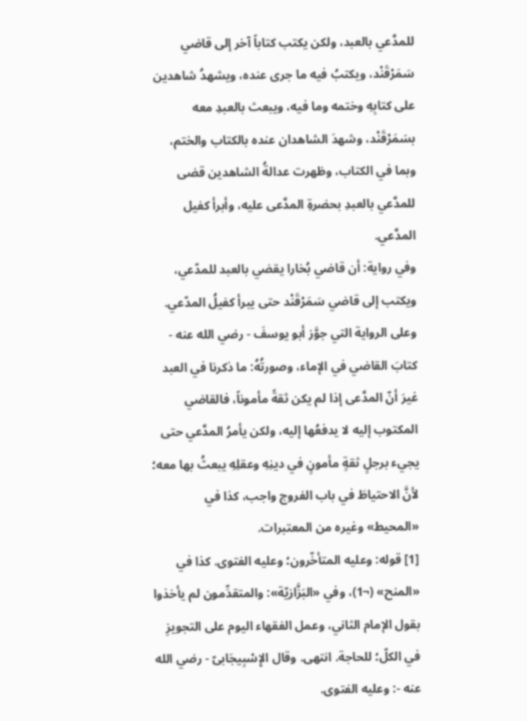للمدَّعي بالعبد، ولكن يكتب كتاباً آخر إلى قاضي سَمَرْقَنْد، ويكتبُ فيه ما جرى عنده، ويشهدُ شاهدين على كتابِهِ وختمه وما فيه، ويبعث بالعبدِ معه بسَمَرْقَنْد، وشهدَ الشاهدان عنده بالكتاب والختم، وبما في الكتاب، وظهرت عدالةُ الشاهدين قضى للمدَّعي بالعبدِ بحضرةِ المدَّعى عليه، وأبرأ كفيل المدَّعي.
وفي رواية: أن قاضي بُخارا يقضي بالعبد للمدّعي، ويكتب إلى قاضي سَمَرْقَنْد حتى يبرأ كفيلُ المدّعي.
وعلى الرواية التي جوَّز أبو يوسفَ - رضي الله عنه - كتابَ القاضي في الإماء، وصورتُهُ: ما ذكرنا في العبد غيرَ أنّ المدَّعى إذا لم يكن ثقةً مأموناً، فالقاضي المكتوب إليه لا يدفعُها إليه، ولكن يأمرُ المدَّعي حتى يجيء برجلٍ ثقةٍ مأمونٍ في دينِهِ وعقلِهِ يبعثُ بها معه؛ لأنَّ الاحتياطَ في باب الفروج واجب، كذا في «المحيط» وغيره من المعتبرات.
[1] قوله: وعليه المتأخّرون؛ وعليه الفتوى. كذا في «المنح» (¬1)، وفي «البَزَّازيّة»: والمتقدِّمون لم يأخذوا بقول الإمام الثاني، وعمل الفقهاء اليوم على التجويزِ في الكلّ؛ للحاجة. انتهى. وقال الإِسْبِيجَابىّ - رضي الله عنه -: وعليه الفتوى.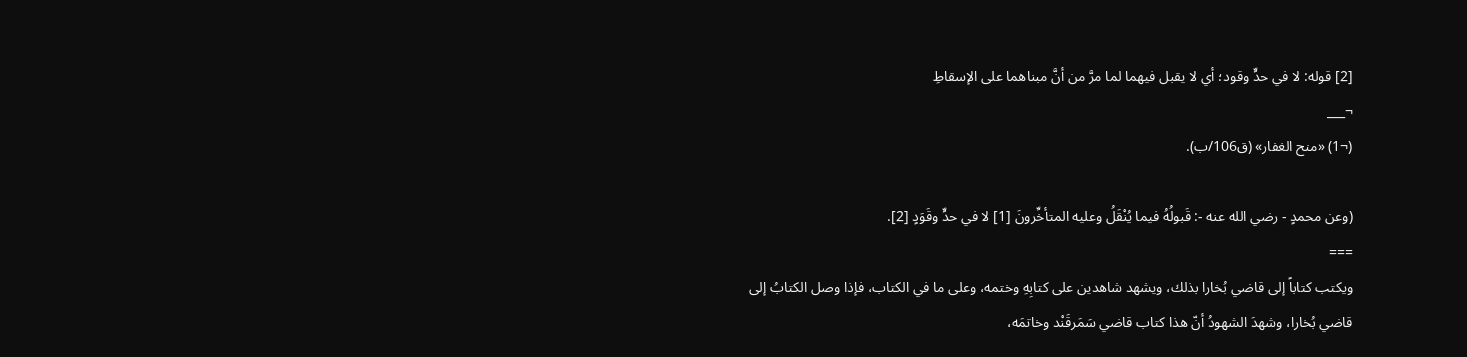[2] قوله: لا في حدٍّ وقود؛ أي لا يقبل فيهما لما مرَّ من أنَّ مبناهما على الإسقاطِ
¬___
(¬1) «منح الغفار» (ق106/ب).

(وعن محمدٍ - رضي الله عنه -: قَبولُهُ فيما يُنْقَلُ وعليه المتأخِّرونَ [1] لا في حدٍّ وقَوَدٍ [2].
===
ويكتب كتاباً إلى قاضي بُخارا بذلك، ويشهد شاهدين على كتابِهِ وختمه، وعلى ما في الكتاب، فإذا وصل الكتابُ إلى قاضي بُخارا، وشهدَ الشهودُ أنّ هذا كتاب قاضي سَمَرقَنْد وخاتمَه،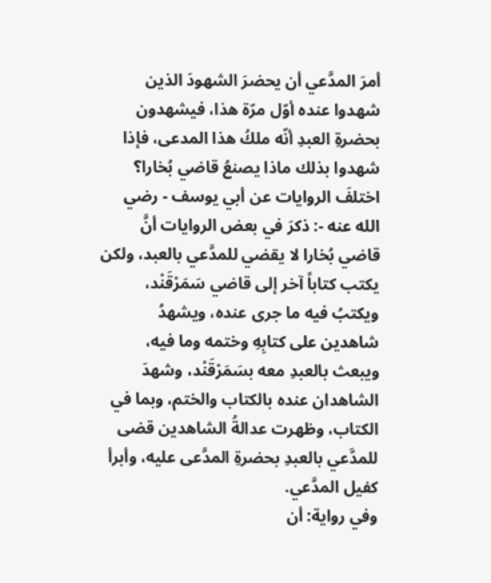أمرَ المدَّعي أن يحضرَ الشهودَ الذين شهدوا عنده أوّل مرّة هذا، فيشهدون بحضرةِ العبدِ أنّه ملكُ هذا المدعى، فإذا شهدوا بذلك ماذا يصنعُ قاضي بُخارا؟
اختلفَ الروايات عن أبي يوسف - رضي الله عنه -: ذكرَ في بعض الروايات أنَّ قاضي بُخارا لا يقضي للمدَّعي بالعبد، ولكن يكتب كتاباً آخر إلى قاضي سَمَرْقَنْد، ويكتبُ فيه ما جرى عنده، ويشهدُ شاهدين على كتابِهِ وختمه وما فيه، ويبعث بالعبدِ معه بسَمَرْقَنْد، وشهدَ الشاهدان عنده بالكتاب والختم، وبما في الكتاب، وظهرت عدالةُ الشاهدين قضى للمدَّعي بالعبدِ بحضرةِ المدَّعى عليه، وأبرأ كفيل المدَّعي.
وفي رواية: أن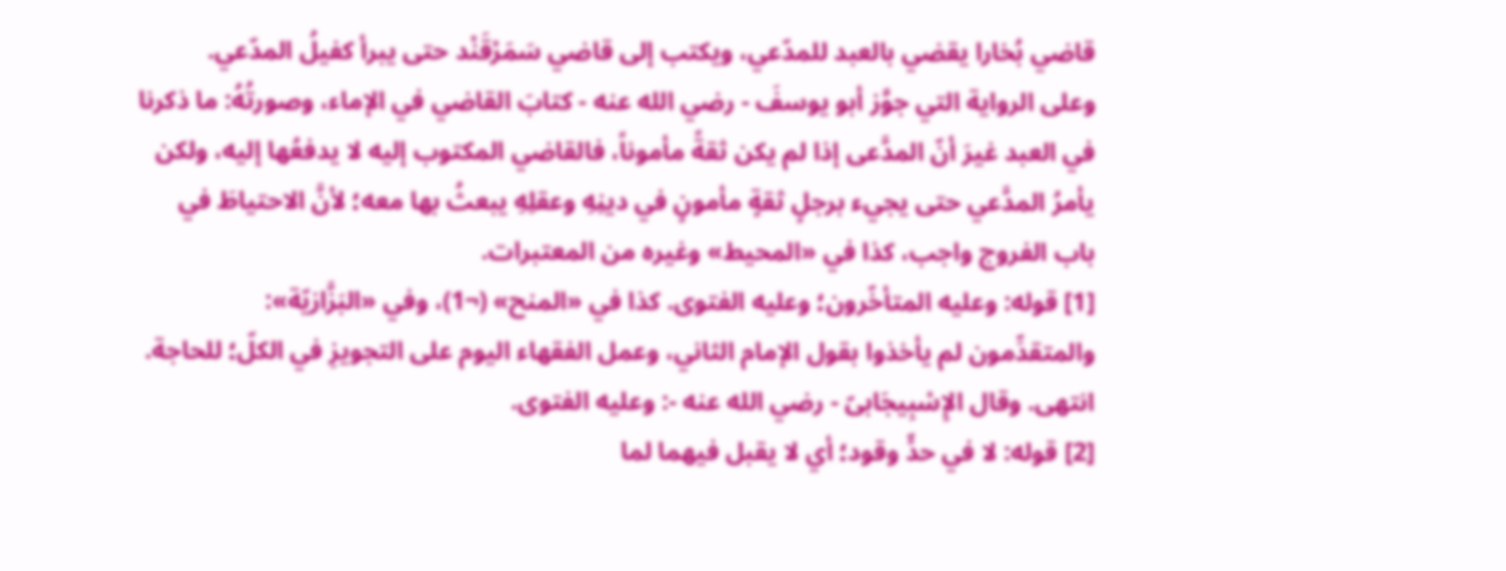قاضي بُخارا يقضي بالعبد للمدّعي، ويكتب إلى قاضي سَمَرْقَنْد حتى يبرأ كفيلُ المدّعي.
وعلى الرواية التي جوَّز أبو يوسفَ - رضي الله عنه - كتابَ القاضي في الإماء، وصورتُهُ: ما ذكرنا في العبد غيرَ أنّ المدَّعى إذا لم يكن ثقةً مأموناً، فالقاضي المكتوب إليه لا يدفعُها إليه، ولكن يأمرُ المدَّعي حتى يجيء برجلٍ ثقةٍ مأمونٍ في دينِهِ وعقلِهِ يبعثُ بها معه؛ لأنَّ الاحتياطَ في باب الفروج واجب، كذا في «المحيط» وغيره من المعتبرات.
[1] قوله: وعليه المتأخّرون؛ وعليه الفتوى. كذا في «المنح» (¬1)، وفي «البَزَّازيّة»: والمتقدِّمون لم يأخذوا بقول الإمام الثاني، وعمل الفقهاء اليوم على التجويزِ في الكلّ؛ للحاجة. انتهى. وقال الإِسْبِيجَابىّ - رضي الله عنه -: وعليه الفتوى.
[2] قوله: لا في حدٍّ وقود؛ أي لا يقبل فيهما لما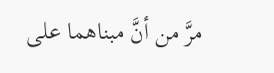مرَّ من أنَّ مبناهما على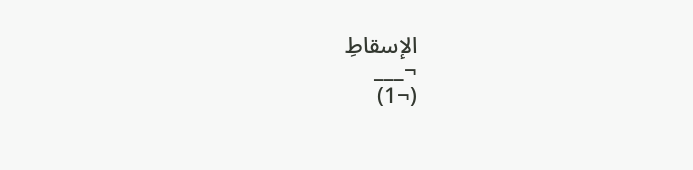الإسقاطِ
¬___
(¬1)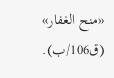«منح الغفار» (ق106/ب).